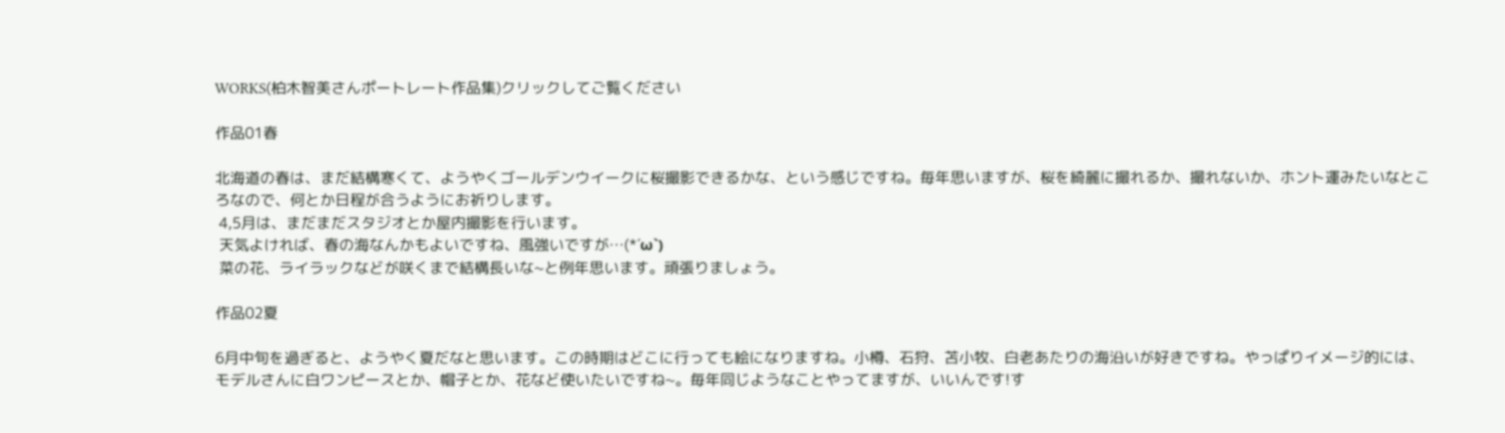WORKS(柏木智美さんポートレート作品集)クリックしてご覧ください

作品01春

北海道の春は、まだ結構寒くて、ようやくゴールデンウイークに桜撮影できるかな、という感じですね。毎年思いますが、桜を綺麗に撮れるか、撮れないか、ホント運みたいなところなので、何とか日程が合うようにお祈りします。
 4,5月は、まだまだスタジオとか屋内撮影を行います。
 天気よければ、春の海なんかもよいですね、風強いですが…(*´ω`)
 菜の花、ライラックなどが咲くまで結構長いな~と例年思います。頑張りましょう。

作品02夏

6月中旬を過ぎると、ようやく夏だなと思います。この時期はどこに行っても絵になりますね。小樽、石狩、苫小牧、白老あたりの海沿いが好きですね。やっぱりイメージ的には、モデルさんに白ワンピースとか、帽子とか、花など使いたいですね~。毎年同じようなことやってますが、いいんです!す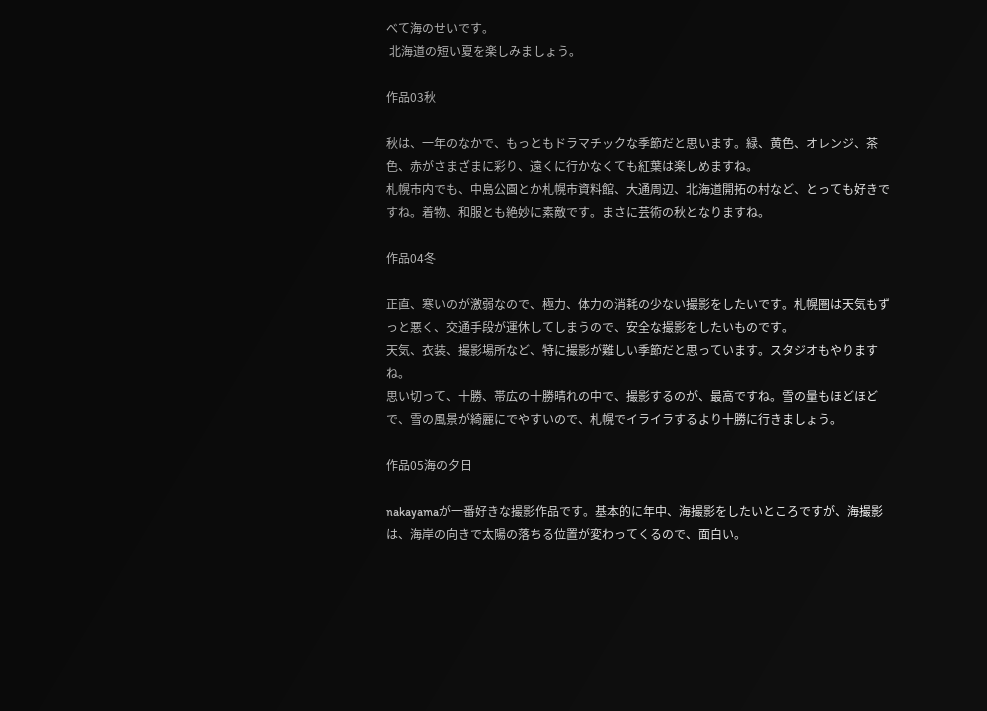べて海のせいです。
 北海道の短い夏を楽しみましょう。

作品03秋

秋は、一年のなかで、もっともドラマチックな季節だと思います。緑、黄色、オレンジ、茶色、赤がさまざまに彩り、遠くに行かなくても紅葉は楽しめますね。
札幌市内でも、中島公園とか札幌市資料館、大通周辺、北海道開拓の村など、とっても好きですね。着物、和服とも絶妙に素敵です。まさに芸術の秋となりますね。

作品04冬

正直、寒いのが激弱なので、極力、体力の消耗の少ない撮影をしたいです。札幌圏は天気もずっと悪く、交通手段が運休してしまうので、安全な撮影をしたいものです。
天気、衣装、撮影場所など、特に撮影が難しい季節だと思っています。スタジオもやりますね。
思い切って、十勝、帯広の十勝晴れの中で、撮影するのが、最高ですね。雪の量もほどほどで、雪の風景が綺麗にでやすいので、札幌でイライラするより十勝に行きましょう。

作品05海の夕日

nakayamaが一番好きな撮影作品です。基本的に年中、海撮影をしたいところですが、海撮影は、海岸の向きで太陽の落ちる位置が変わってくるので、面白い。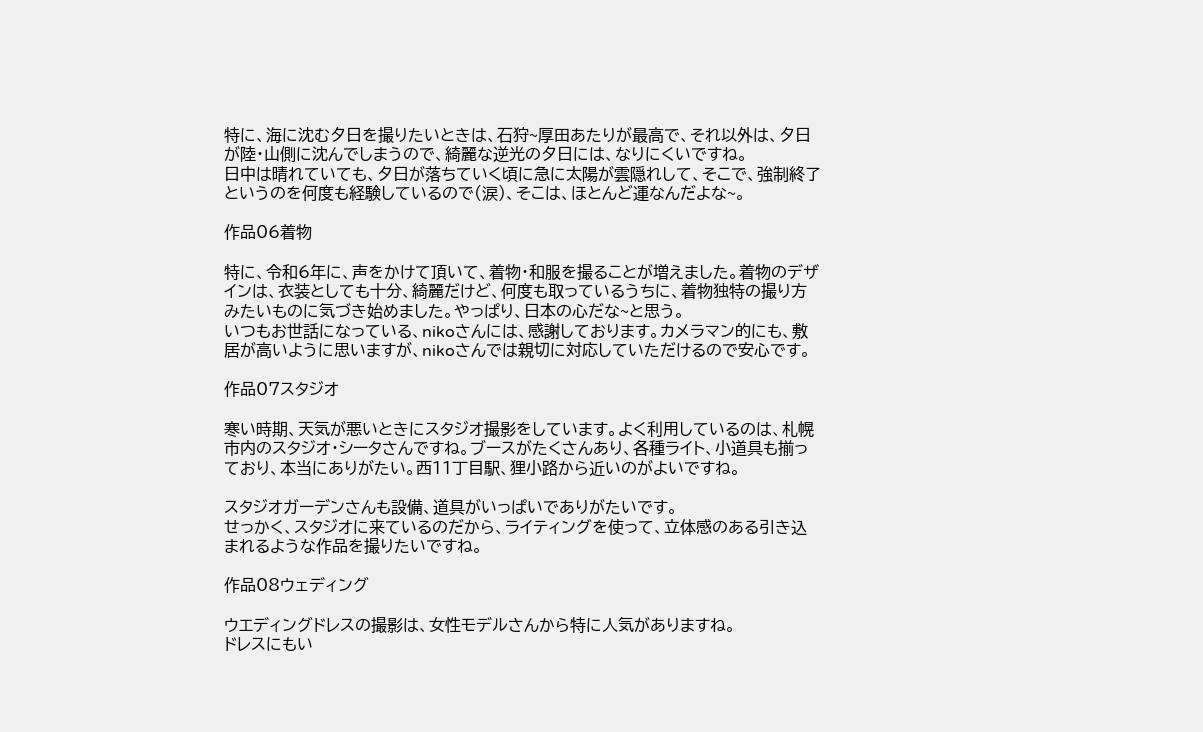特に、海に沈む夕日を撮りたいときは、石狩~厚田あたりが最高で、それ以外は、夕日が陸・山側に沈んでしまうので、綺麗な逆光の夕日には、なりにくいですね。
日中は晴れていても、夕日が落ちていく頃に急に太陽が雲隠れして、そこで、強制終了というのを何度も経験しているので(涙)、そこは、ほとんど運なんだよな~。

作品06着物

特に、令和6年に、声をかけて頂いて、着物・和服を撮ることが増えました。着物のデザインは、衣装としても十分、綺麗だけど、何度も取っているうちに、着物独特の撮り方みたいものに気づき始めました。やっぱり、日本の心だな~と思う。
いつもお世話になっている、nikoさんには、感謝しております。カメラマン的にも、敷居が高いように思いますが、nikoさんでは親切に対応していただけるので安心です。

作品07スタジオ

寒い時期、天気が悪いときにスタジオ撮影をしています。よく利用しているのは、札幌市内のスタジオ・シータさんですね。ブースがたくさんあり、各種ライト、小道具も揃っており、本当にありがたい。西11丁目駅、狸小路から近いのがよいですね。

スタジオガーデンさんも設備、道具がいっぱいでありがたいです。
せっかく、スタジオに来ているのだから、ライティングを使って、立体感のある引き込まれるような作品を撮りたいですね。

作品08ウェディング

ウエディングドレスの撮影は、女性モデルさんから特に人気がありますね。
ドレスにもい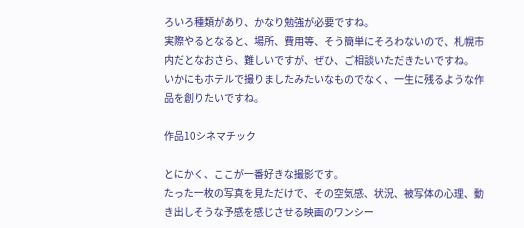ろいろ種類があり、かなり勉強が必要ですね。
実際やるとなると、場所、費用等、そう簡単にそろわないので、札幌市内だとなおさら、難しいですが、ぜひ、ご相談いただきたいですね。
いかにもホテルで撮りましたみたいなものでなく、一生に残るような作品を創りたいですね。

作品10シネマチック

とにかく、ここが一番好きな撮影です。
たった一枚の写真を見ただけで、その空気感、状況、被写体の心理、動き出しそうな予感を感じさせる映画のワンシー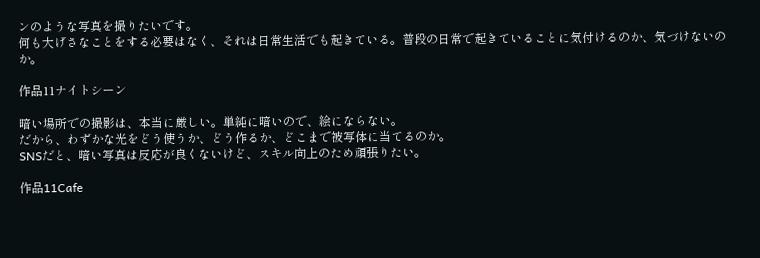ンのような写真を撮りたいです。
何も大げさなことをする必要はなく、それは日常生活でも起きている。普段の日常で起きていることに気付けるのか、気づけないのか。

作品11ナイトシーン

暗い場所での撮影は、本当に厳しい。単純に暗いので、絵にならない。
だから、わずかな光をどう使うか、どう作るか、どこまで被写体に当てるのか。
SNSだと、暗い写真は反応が良くないけど、スキル向上のため頑張りたい。

作品11Cafe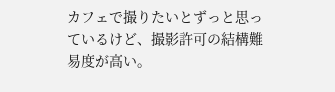カフェで撮りたいとずっと思っているけど、撮影許可の結構難易度が高い。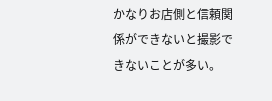かなりお店側と信頼関係ができないと撮影できないことが多い。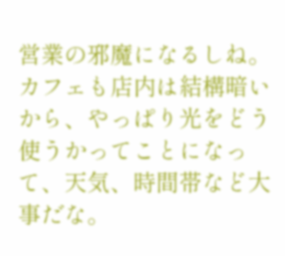営業の邪魔になるしね。
カフェも店内は結構暗いから、やっぱり光をどう使うかってことになって、天気、時間帯など大事だな。